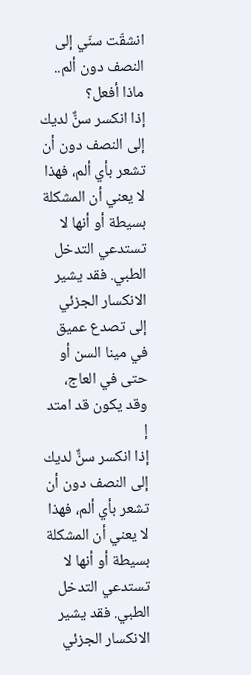انشقّت سنّي إلى النصف دون ألم.. ماذا أفعل؟
إذا انكسر سنٌّ لديك إلى النصف دون أن تشعر بأي ألم، فهذا لا يعني أن المشكلة بسيطة أو أنها لا تستدعي التدخل الطبي. فقد يشير الانكسار الجزئي إلى تصدع عميق في مينا السن أو حتى في العاج، وقد يكون قد امتد إ
إذا انكسر سنٌّ لديك إلى النصف دون أن تشعر بأي ألم، فهذا لا يعني أن المشكلة بسيطة أو أنها لا تستدعي التدخل الطبي. فقد يشير الانكسار الجزئي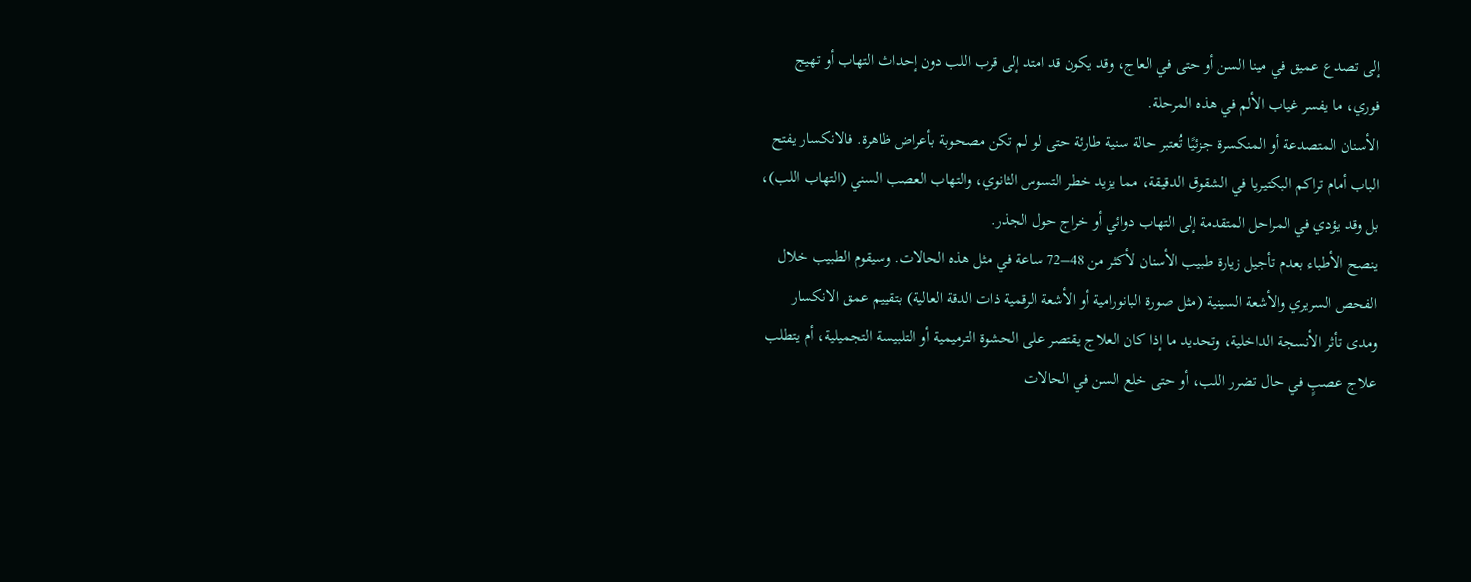إلى تصدع عميق في مينا السن أو حتى في العاج، وقد يكون قد امتد إلى قرب اللب دون إحداث التهاب أو تهيج فوري، ما يفسر غياب الألم في هذه المرحلة.
الأسنان المتصدعة أو المنكسرة جزئيًا تُعتبر حالة سنية طارئة حتى لو لم تكن مصحوبة بأعراض ظاهرة. فالانكسار يفتح الباب أمام تراكم البكتيريا في الشقوق الدقيقة، مما يزيد خطر التسوس الثانوي، والتهاب العصب السني (التهاب اللب)، بل وقد يؤدي في المراحل المتقدمة إلى التهاب دوائي أو خراج حول الجذر.
ينصح الأطباء بعدم تأجيل زيارة طبيب الأسنان لأكثر من 48–72 ساعة في مثل هذه الحالات. وسيقوم الطبيب خلال الفحص السريري والأشعة السينية (مثل صورة البانورامية أو الأشعة الرقمية ذات الدقة العالية) بتقييم عمق الانكسار ومدى تأثر الأنسجة الداخلية، وتحديد ما إذا كان العلاج يقتصر على الحشوة الترميمية أو التلبيسة التجميلية، أم يتطلب علاج عصبٍ في حال تضرر اللب، أو حتى خلع السن في الحالات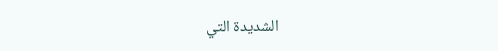الشديدة التي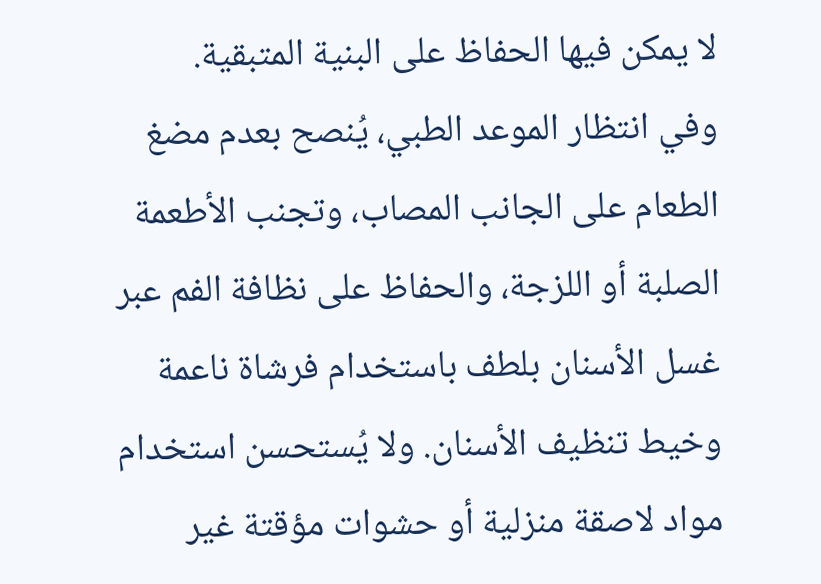لا يمكن فيها الحفاظ على البنية المتبقية.
وفي انتظار الموعد الطبي، يُنصح بعدم مضغ الطعام على الجانب المصاب، وتجنب الأطعمة الصلبة أو اللزجة، والحفاظ على نظافة الفم عبر غسل الأسنان بلطف باستخدام فرشاة ناعمة وخيط تنظيف الأسنان. ولا يُستحسن استخدام مواد لاصقة منزلية أو حشوات مؤقتة غير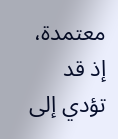معتمدة، إذ قد تؤدي إلى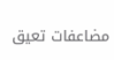مضاعفات تعيق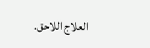العلاج اللاحق.